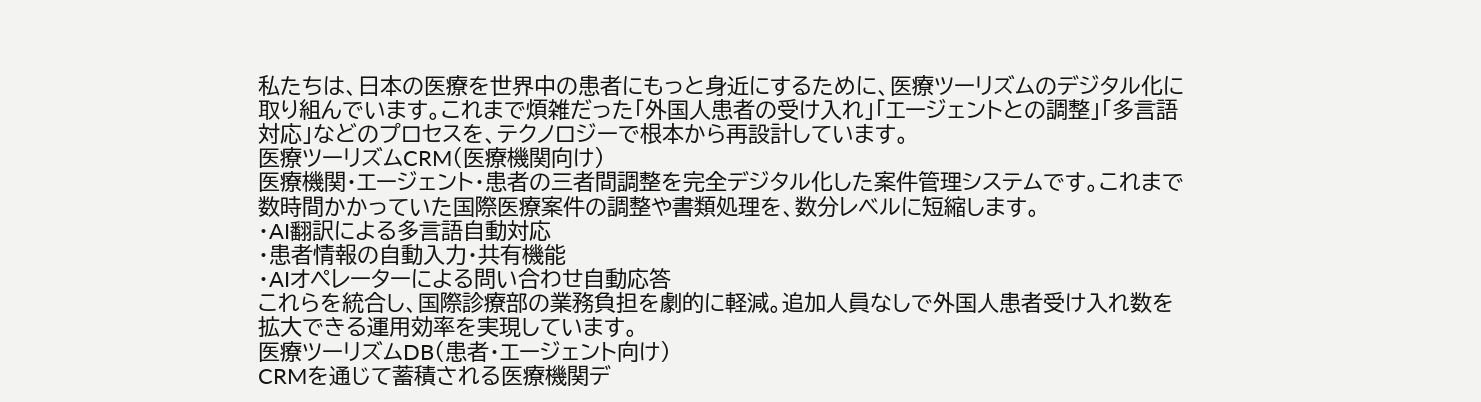私たちは、日本の医療を世界中の患者にもっと身近にするために、医療ツーリズムのデジタル化に取り組んでいます。これまで煩雑だった「外国人患者の受け入れ」「エージェントとの調整」「多言語対応」などのプロセスを、テクノロジーで根本から再設計しています。
医療ツーリズムCRM(医療機関向け)
医療機関・エージェント・患者の三者間調整を完全デジタル化した案件管理システムです。これまで数時間かかっていた国際医療案件の調整や書類処理を、数分レベルに短縮します。
・AI翻訳による多言語自動対応
・患者情報の自動入力・共有機能
・AIオペレーターによる問い合わせ自動応答
これらを統合し、国際診療部の業務負担を劇的に軽減。追加人員なしで外国人患者受け入れ数を拡大できる運用効率を実現しています。
医療ツーリズムDB(患者・エージェント向け)
CRMを通じて蓄積される医療機関デ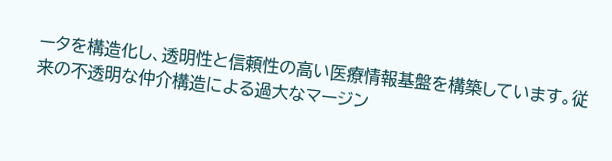ータを構造化し、透明性と信頼性の高い医療情報基盤を構築しています。従来の不透明な仲介構造による過大なマージン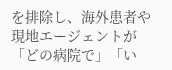を排除し、海外患者や現地エージェントが「どの病院で」「い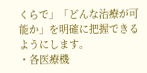くらで」「どんな治療が可能か」を明確に把握できるようにします。
・各医療機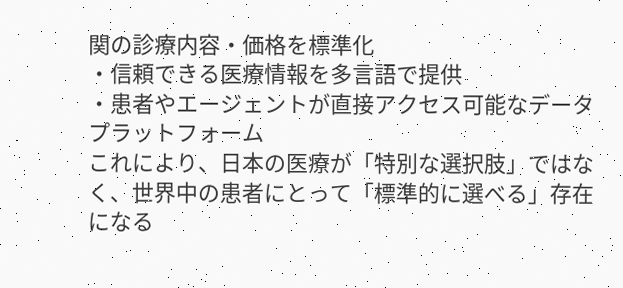関の診療内容・価格を標準化
・信頼できる医療情報を多言語で提供
・患者やエージェントが直接アクセス可能なデータプラットフォーム
これにより、日本の医療が「特別な選択肢」ではなく、世界中の患者にとって「標準的に選べる」存在になる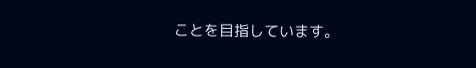ことを目指しています。